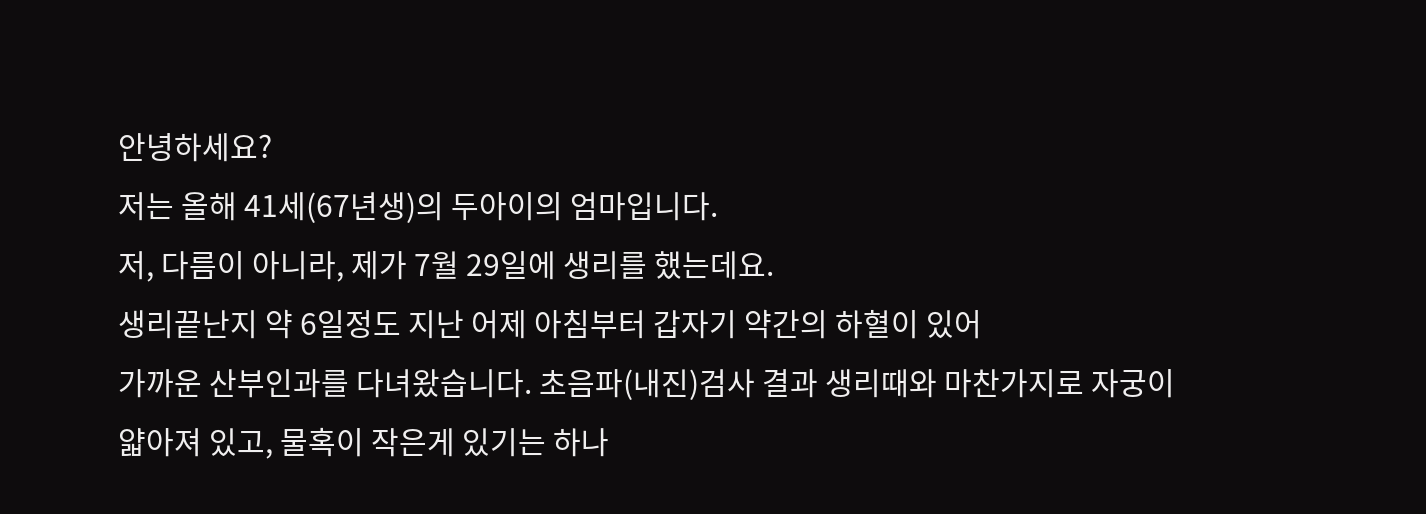안녕하세요?
저는 올해 41세(67년생)의 두아이의 엄마입니다.
저, 다름이 아니라, 제가 7월 29일에 생리를 했는데요.
생리끝난지 약 6일정도 지난 어제 아침부터 갑자기 약간의 하혈이 있어
가까운 산부인과를 다녀왔습니다. 초음파(내진)검사 결과 생리때와 마찬가지로 자궁이 얇아져 있고, 물혹이 작은게 있기는 하나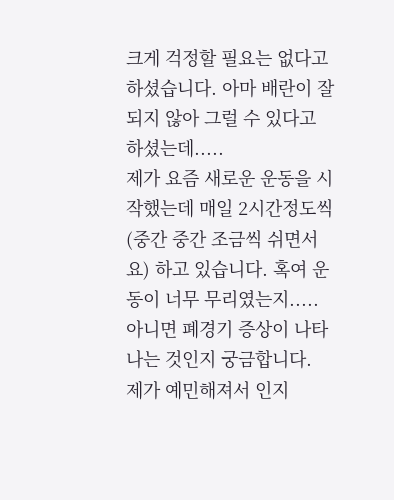크게 걱정할 필요는 없다고 하셨습니다. 아마 배란이 잘 되지 않아 그럴 수 있다고 하셨는데.....
제가 요즘 새로운 운동을 시작했는데 매일 2시간정도씩 (중간 중간 조금씩 쉬면서요) 하고 있습니다. 혹여 운동이 너무 무리였는지.....
아니면 폐경기 증상이 나타나는 것인지 궁금합니다.
제가 예민해져서 인지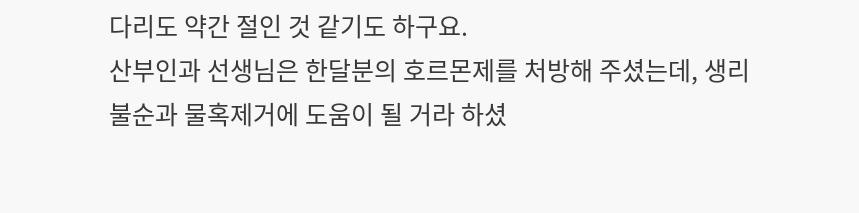다리도 약간 절인 것 같기도 하구요.
산부인과 선생님은 한달분의 호르몬제를 처방해 주셨는데, 생리불순과 물혹제거에 도움이 될 거라 하셨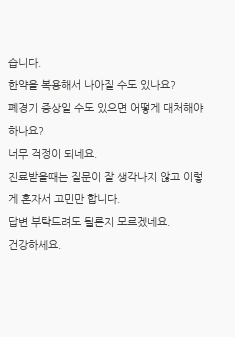습니다.
한약을 복용해서 나아질 수도 있나요?
폐경기 증상일 수도 있으면 어떻게 대처해야 하나요?
너무 걱정이 되네요.
진료받을때는 질문이 잘 생각나지 않고 이렇게 혼자서 고민만 합니다.
답변 부탁드려도 될른지 모르겠네요.
건강하세요.